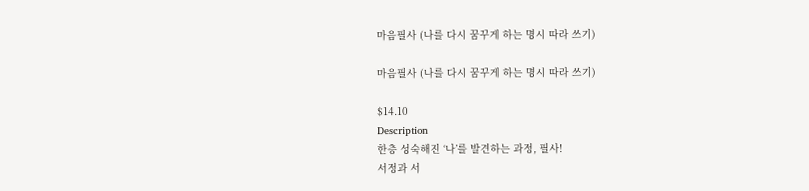마음필사 (나를 다시 꿈꾸게 하는 명시 따라 쓰기)

마음필사 (나를 다시 꿈꾸게 하는 명시 따라 쓰기)

$14.10
Description
한층 성숙해진 ‘나’를 발견하는 과정, 필사!
서정과 서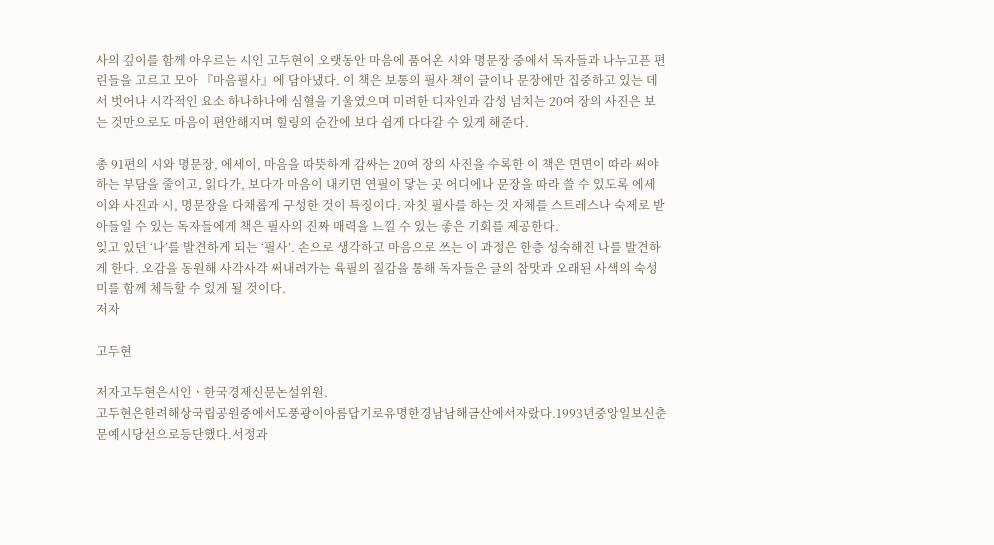사의 깊이를 함께 아우르는 시인 고두현이 오랫동안 마음에 품어온 시와 명문장 중에서 독자들과 나누고픈 편린들을 고르고 모아 『마음필사』에 담아냈다. 이 책은 보통의 필사 책이 글이나 문장에만 집중하고 있는 데서 벗어나 시각적인 요소 하나하나에 심혈을 기울였으며 미려한 디자인과 감성 넘치는 20여 장의 사진은 보는 것만으로도 마음이 편안해지며 힐링의 순간에 보다 쉽게 다다갈 수 있게 해준다.

총 91편의 시와 명문장, 에세이, 마음을 따뜻하게 감싸는 20여 장의 사진을 수록한 이 책은 면면이 따라 써야 하는 부담을 줄이고, 읽다가, 보다가 마음이 내키면 연필이 닿는 곳 어디에나 문장을 따라 쓸 수 있도록 에세이와 사진과 시, 명문장을 다채롭게 구성한 것이 특징이다. 자칫 필사를 하는 것 자체를 스트레스나 숙제로 받아들일 수 있는 독자들에게 책은 필사의 진짜 매력을 느낄 수 있는 좋은 기회를 제공한다.
잊고 있던 ‘나’를 발견하게 되는 ‘필사’. 손으로 생각하고 마음으로 쓰는 이 과정은 한층 성숙해진 나를 발견하게 한다. 오감을 동원해 사각사각 써내려가는 육필의 질감을 통해 독자들은 글의 참맛과 오래된 사색의 숙성미를 함께 체득할 수 있게 될 것이다.
저자

고두현

저자고두현은시인ㆍ한국경제신문논설위원.
고두현은한려해상국립공원중에서도풍광이아름답기로유명한경남남해금산에서자랐다.1993년중앙일보신춘문예시당선으로등단했다.서정과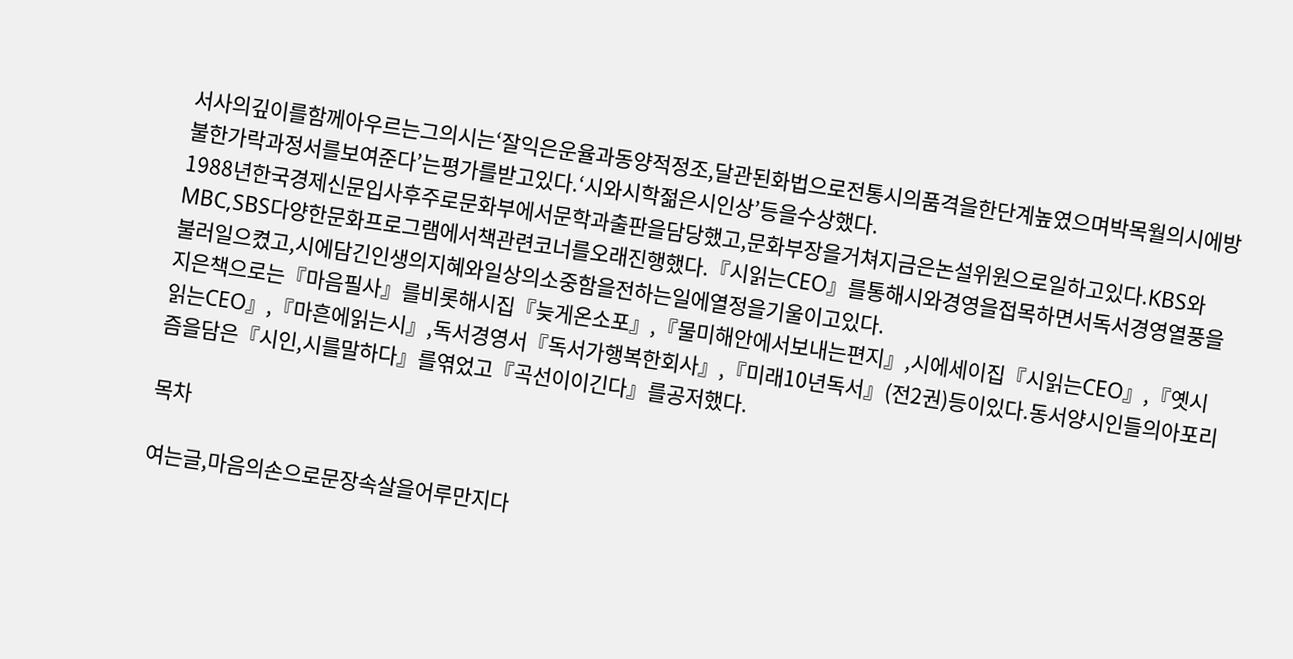서사의깊이를함께아우르는그의시는‘잘익은운율과동양적정조,달관된화법으로전통시의품격을한단계높였으며박목월의시에방불한가락과정서를보여준다’는평가를받고있다.‘시와시학젊은시인상’등을수상했다.
1988년한국경제신문입사후주로문화부에서문학과출판을담당했고,문화부장을거쳐지금은논설위원으로일하고있다.KBS와MBC,SBS다양한문화프로그램에서책관련코너를오래진행했다.『시읽는CEO』를통해시와경영을접목하면서독서경영열풍을불러일으켰고,시에담긴인생의지혜와일상의소중함을전하는일에열정을기울이고있다.
지은책으로는『마음필사』를비롯해시집『늦게온소포』,『물미해안에서보내는편지』,시에세이집『시읽는CEO』,『옛시읽는CEO』,『마흔에읽는시』,독서경영서『독서가행복한회사』,『미래10년독서』(전2권)등이있다.동서양시인들의아포리즘을담은『시인,시를말하다』를엮었고『곡선이이긴다』를공저했다.

목차

여는글,마음의손으로문장속살을어루만지다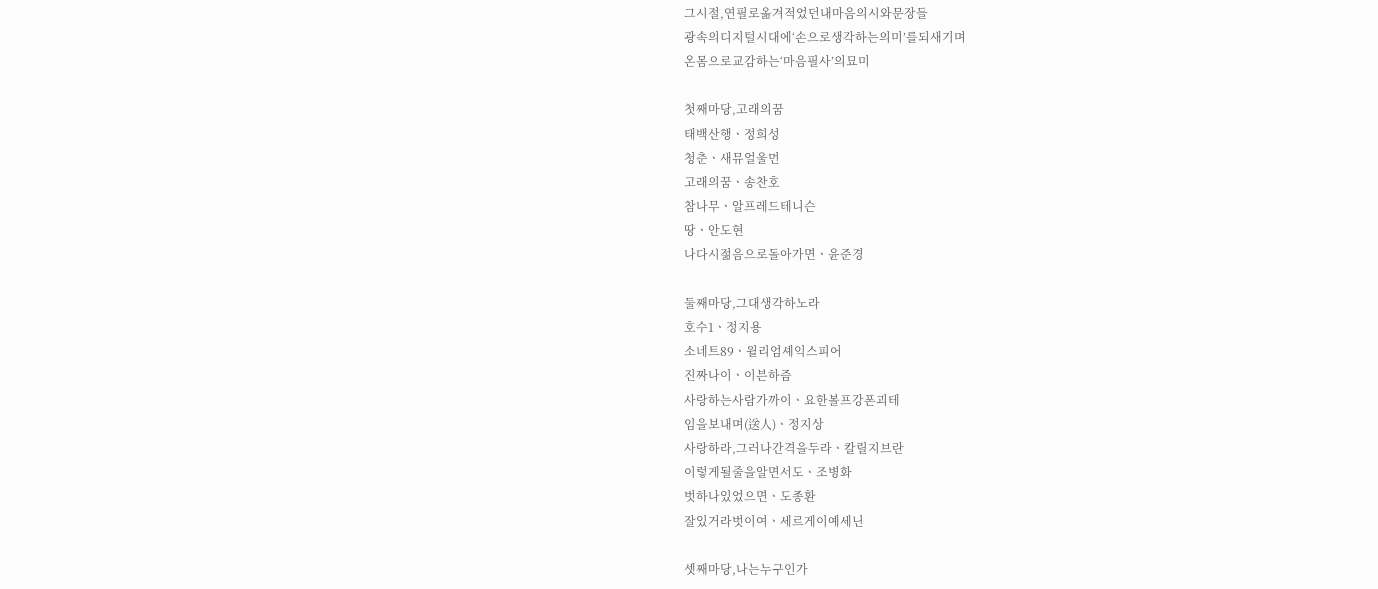그시절,연필로옮겨적었던내마음의시와문장들
광속의디지털시대에‘손으로생각하는의미’를되새기며
온몸으로교감하는‘마음필사’의묘미

첫째마당,고래의꿈
태백산행ㆍ정희성
청춘ㆍ새뮤얼울먼
고래의꿈ㆍ송찬호
참나무ㆍ알프레드테니슨
땅ㆍ안도현
나다시젊음으로돌아가면ㆍ윤준경

둘째마당,그대생각하노라
호수1ㆍ정지용
소네트89ㆍ윌리엄셰익스피어
진짜나이ㆍ이븐하즘
사랑하는사람가까이ㆍ요한볼프강폰괴테
임을보내며(送人)ㆍ정지상
사랑하라,그러나간격을두라ㆍ칼릴지브란
이렇게될줄을알면서도ㆍ조병화
벗하나있었으면ㆍ도종환
잘있거라벗이여ㆍ세르게이예세닌

셋째마당,나는누구인가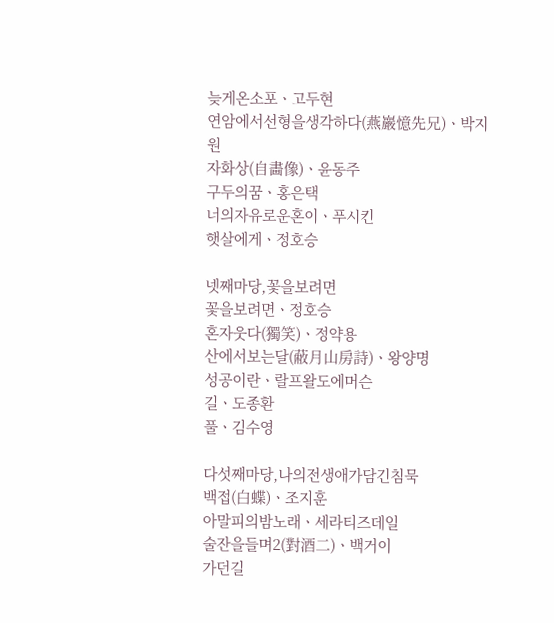늦게온소포ㆍ고두현
연암에서선형을생각하다(燕巖憶先兄)ㆍ박지원
자화상(自畵像)ㆍ윤동주
구두의꿈ㆍ홍은택
너의자유로운혼이ㆍ푸시킨
햇살에게ㆍ정호승

넷째마당,꽃을보려면
꽃을보려면ㆍ정호승
혼자웃다(獨笑)ㆍ정약용
산에서보는달(蔽月山房詩)ㆍ왕양명
성공이란ㆍ랄프왈도에머슨
길ㆍ도종환
풀ㆍ김수영

다섯째마당,나의전생애가담긴침묵
백접(白蝶)ㆍ조지훈
아말피의밤노래ㆍ세라티즈데일
술잔을들며2(對酒二)ㆍ백거이
가던길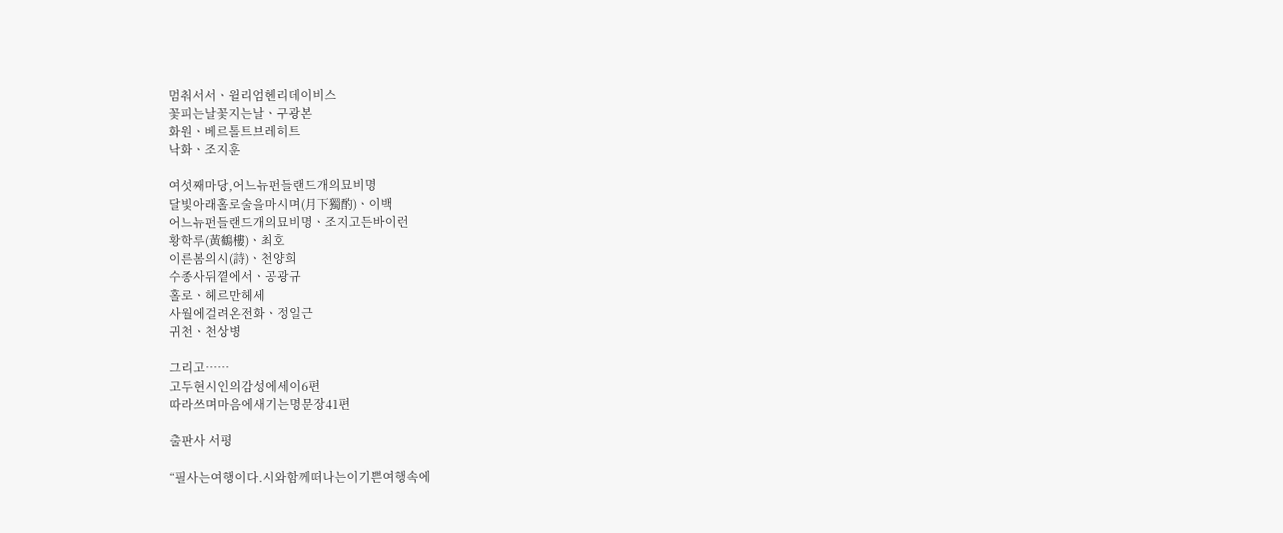멈춰서서ㆍ윌리엄헨리데이비스
꽃피는날꽃지는날ㆍ구광본
화원ㆍ베르톨트브레히트
낙화ㆍ조지훈

여섯째마당,어느뉴펀들랜드개의묘비명
달빛아래홀로술을마시며(月下獨酌)ㆍ이백
어느뉴펀들랜드개의묘비명ㆍ조지고든바이런
황학루(黃鶴樓)ㆍ최호
이른봄의시(詩)ㆍ천양희
수종사뒤꼍에서ㆍ공광규
홀로ㆍ헤르만헤세
사월에걸려온전화ㆍ정일근
귀천ㆍ천상병

그리고……
고두현시인의감성에세이6편
따라쓰며마음에새기는명문장41편

출판사 서평

“필사는여행이다.시와함께떠나는이기쁜여행속에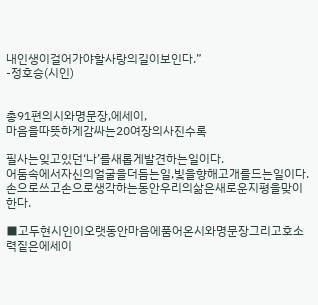내인생이걸어가야할사랑의길이보인다.”
-정호승(시인)


총91편의시와명문장,에세이,
마음을따뜻하게감싸는20여장의사진수록

필사는잊고있던‘나’를새롭게발견하는일이다.
어둠속에서자신의얼굴을더듬는일,빛을향해고개를드는일이다.
손으로쓰고손으로생각하는동안우리의삶은새로운지평을맞이한다.

■고두현시인이오랫동안마음에품어온시와명문장그리고호소력짙은에세이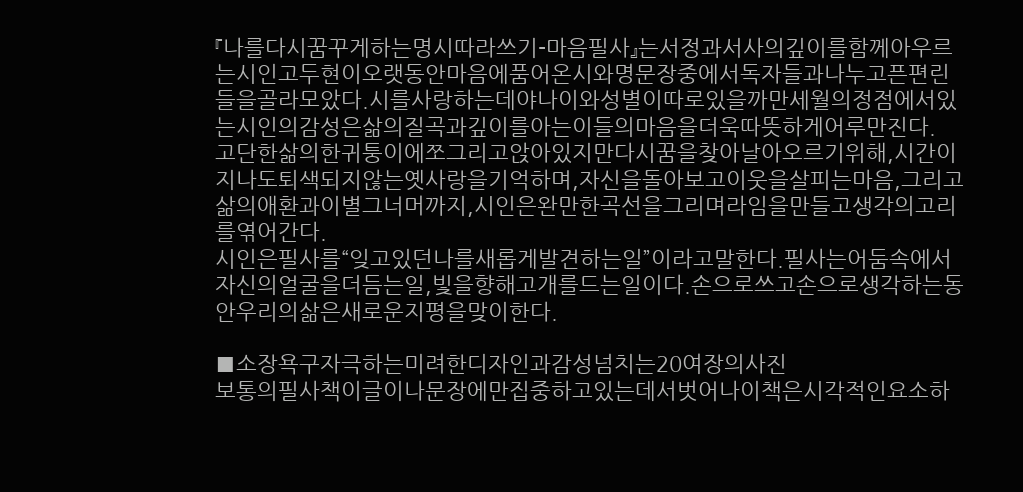『나를다시꿈꾸게하는명시따라쓰기-마음필사』는서정과서사의깊이를함께아우르는시인고두현이오랫동안마음에품어온시와명문장중에서독자들과나누고픈편린들을골라모았다.시를사랑하는데야나이와성별이따로있을까만세월의정점에서있는시인의감성은삶의질곡과깊이를아는이들의마음을더욱따뜻하게어루만진다.
고단한삶의한귀퉁이에쪼그리고앉아있지만다시꿈을찾아날아오르기위해,시간이지나도퇴색되지않는옛사랑을기억하며,자신을돌아보고이웃을살피는마음,그리고삶의애환과이별그너머까지,시인은완만한곡선을그리며라임을만들고생각의고리를엮어간다.
시인은필사를“잊고있던나를새롭게발견하는일”이라고말한다.필사는어둠속에서자신의얼굴을더듬는일,빛을향해고개를드는일이다.손으로쓰고손으로생각하는동안우리의삶은새로운지평을맞이한다.

■소장욕구자극하는미려한디자인과감성넘치는20여장의사진
보통의필사책이글이나문장에만집중하고있는데서벗어나이책은시각적인요소하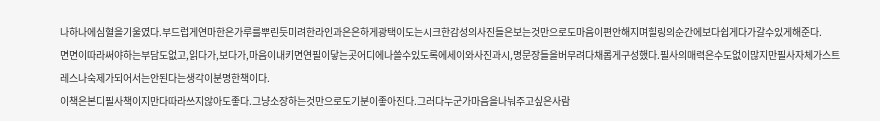나하나에심혈을기울였다.부드럽게연마한은가루를뿌린듯미려한라인과은은하게광택이도는시크한감성의사진들은보는것만으로도마음이편안해지며힐링의순간에보다쉽게다가갈수있게해준다.
면면이따라써야하는부담도없고,읽다가,보다가,마음이내키면연필이닿는곳어디에나쓸수있도록에세이와사진과시,명문장들을버무려다채롭게구성했다.필사의매력은수도없이많지만필사자체가스트레스나숙제가되어서는안된다는생각이분명한책이다.
이책은본디필사책이지만다따라쓰지않아도좋다.그냥소장하는것만으로도기분이좋아진다.그러다누군가마음을나눠주고싶은사람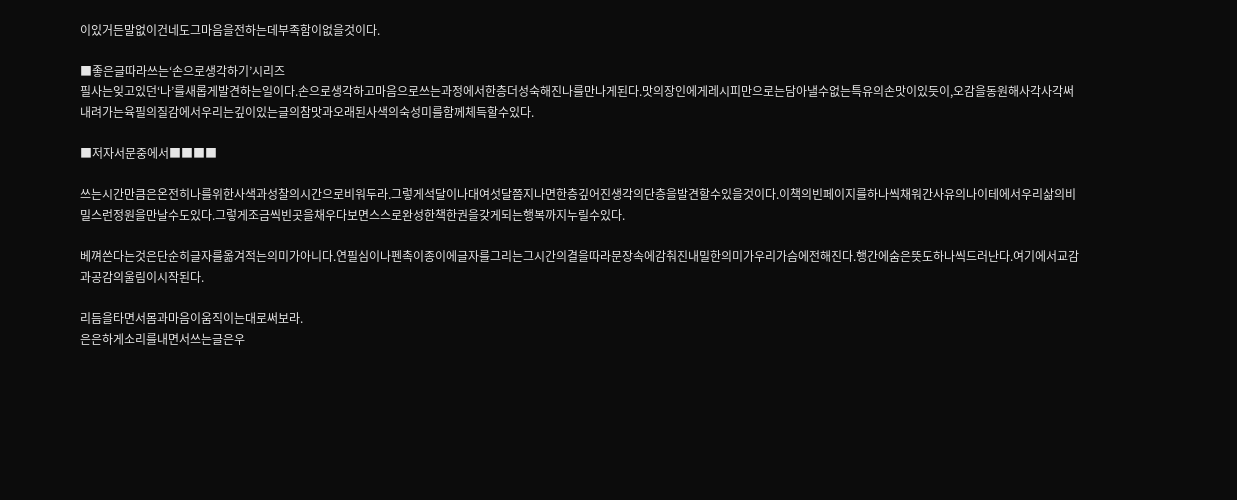이있거든말없이건네도그마음을전하는데부족함이없을것이다.

■좋은글따라쓰는‘손으로생각하기’시리즈
필사는잊고있던‘나’를새롭게발견하는일이다.손으로생각하고마음으로쓰는과정에서한층더성숙해진나를만나게된다.맛의장인에게레시피만으로는담아낼수없는특유의손맛이있듯이,오감을동원해사각사각써내려가는육필의질감에서우리는깊이있는글의참맛과오래된사색의숙성미를함께체득할수있다.

■저자서문중에서■■■■

쓰는시간만큼은온전히나를위한사색과성찰의시간으로비워두라.그렇게석달이나대여섯달쯤지나면한층깊어진생각의단층을발견할수있을것이다.이책의빈페이지를하나씩채워간사유의나이테에서우리삶의비밀스런정원을만날수도있다.그렇게조금씩빈곳을채우다보면스스로완성한책한권을갖게되는행복까지누릴수있다.

베껴쓴다는것은단순히글자를옮겨적는의미가아니다.연필심이나펜촉이종이에글자를그리는그시간의결을따라문장속에감춰진내밀한의미가우리가슴에전해진다.행간에숨은뜻도하나씩드러난다.여기에서교감과공감의울림이시작된다.

리듬을타면서몸과마음이움직이는대로써보라.
은은하게소리를내면서쓰는글은우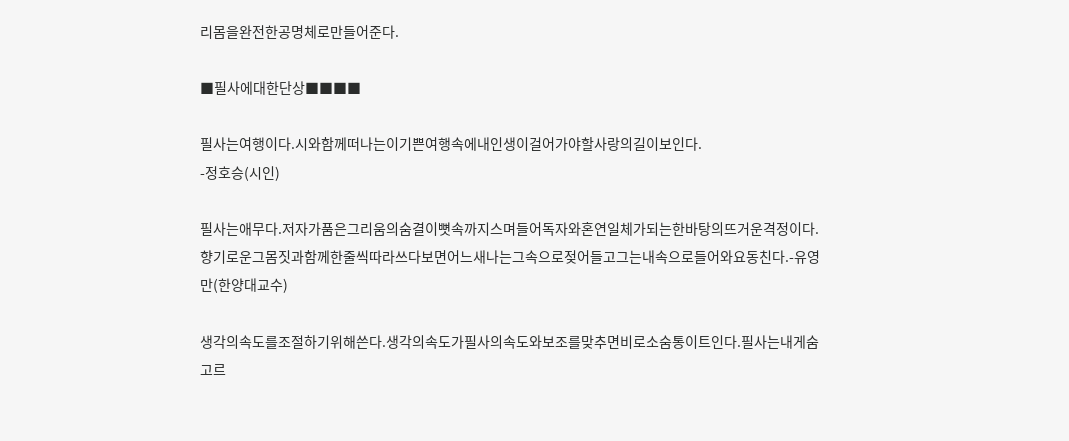리몸을완전한공명체로만들어준다.

■필사에대한단상■■■■

필사는여행이다.시와함께떠나는이기쁜여행속에내인생이걸어가야할사랑의길이보인다.
-정호승(시인)

필사는애무다.저자가품은그리움의숨결이뼛속까지스며들어독자와혼연일체가되는한바탕의뜨거운격정이다.향기로운그몸짓과함께한줄씩따라쓰다보면어느새나는그속으로젖어들고그는내속으로들어와요동친다.-유영만(한양대교수)

생각의속도를조절하기위해쓴다.생각의속도가필사의속도와보조를맞추면비로소숨통이트인다.필사는내게숨고르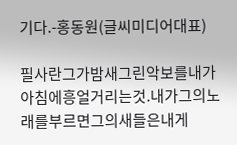기다.-홍동원(글씨미디어대표)

필사란그가밤새그린악보를내가아침에흥얼거리는것.내가그의노래를부르면그의새들은내게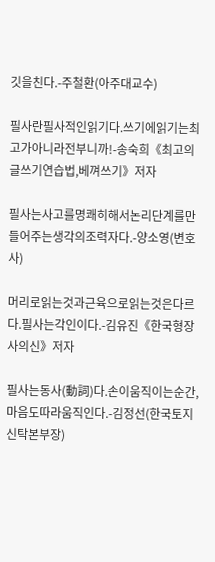깃을친다.-주철환(아주대교수)

필사란필사적인읽기다.쓰기에읽기는최고가아니라전부니까!-송숙희《최고의글쓰기연습법,베껴쓰기》저자

필사는사고를명쾌히해서논리단계를만들어주는생각의조력자다.-양소영(변호사)

머리로읽는것과근육으로읽는것은다르다.필사는각인이다.-김유진《한국형장사의신》저자

필사는동사(動詞)다.손이움직이는순간,마음도따라움직인다.-김정선(한국토지신탁본부장)